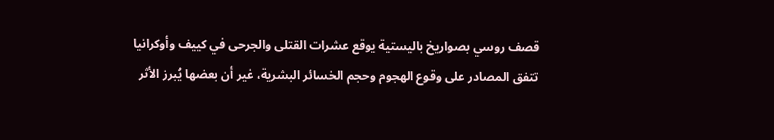قصف روسي بصواريخ باليستية يوقع عشرات القتلى والجرحى في كييف وأوكرانيا
تتفق المصادر على وقوع الهجوم وحجم الخسائر البشرية، غير أن بعضها يُبرز الأثر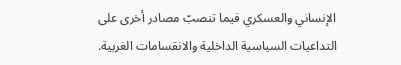الإنساني والعسكري فيما تنصبّ مصادر أخرى على التداعيات السياسية الداخلية والانقسامات الغربية.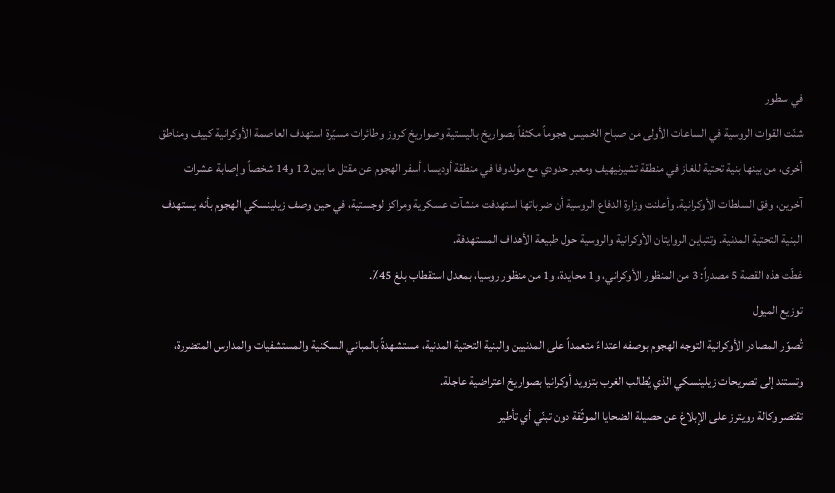في سطور
شنّت القوات الروسية في الساعات الأولى من صباح الخميس هجوماً مكثفاً بصواريخ باليستية وصواريخ كروز وطائرات مسيّرة استهدف العاصمة الأوكرانية كييف ومناطق أخرى، من بينها بنية تحتية للغاز في منطقة تشيرنيهيف ومعبر حدودي مع مولدوفا في منطقة أوديسا. أسفر الهجوم عن مقتل ما بين 12 و14 شخصاً وإصابة عشرات آخرين، وفق السلطات الأوكرانية. وأعلنت وزارة الدفاع الروسية أن ضرباتها استهدفت منشآت عسكرية ومراكز لوجستية، في حين وصف زيلينسكي الهجوم بأنه يستهدف البنية التحتية المدنية. وتتباين الروايتان الأوكرانية والروسية حول طبيعة الأهداف المستهدفة.
غطّت هذه القصة 5 مصدراً: 3 من المنظور الأوكراني، و1 محايدة، و1 من منظور روسيا، بمعدل استقطاب بلغ 45٪.
توزيع الميول
تُصوّر المصادر الأوكرانية التوجه الهجوم بوصفه اعتداءً متعمداً على المدنيين والبنية التحتية المدنية، مستشهدةً بالمباني السكنية والمستشفيات والمدارس المتضررة، وتستند إلى تصريحات زيلينسكي الذي يُطالب الغرب بتزويد أوكرانيا بصواريخ اعتراضية عاجلة.
تقتصر وكالة رويترز على الإبلاغ عن حصيلة الضحايا الموثّقة دون تبنّي أي تأطير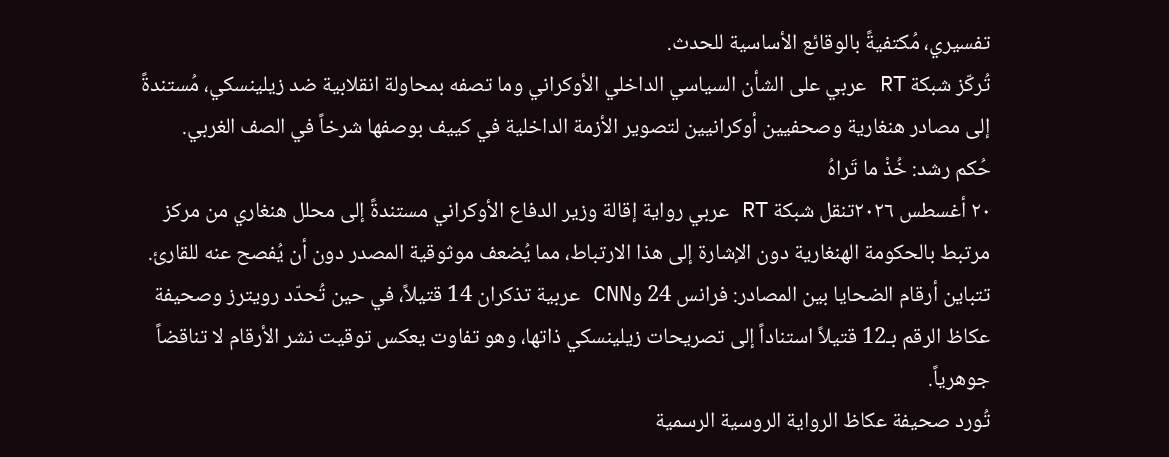تفسيري، مُكتفيةً بالوقائع الأساسية للحدث.
تُركّز شبكة RT عربي على الشأن السياسي الداخلي الأوكراني وما تصفه بمحاولة انقلابية ضد زيلينسكي، مُستندةً إلى مصادر هنغارية وصحفيين أوكرانيين لتصوير الأزمة الداخلية في كييف بوصفها شرخاً في الصف الغربي.
حُكم رشد: خُذْ ما تَراهُ
٢٠ أغسطس ٢٠٢٦تنقل شبكة RT عربي رواية إقالة وزير الدفاع الأوكراني مستندةً إلى محلل هنغاري من مركز مرتبط بالحكومة الهنغارية دون الإشارة إلى هذا الارتباط، مما يُضعف موثوقية المصدر دون أن يُفصح عنه للقارئ.
تتباين أرقام الضحايا بين المصادر: فرانس 24 وCNN عربية تذكران 14 قتيلاً، في حين تُحدّد رويترز وصحيفة عكاظ الرقم بـ12 قتيلاً استناداً إلى تصريحات زيلينسكي ذاتها، وهو تفاوت يعكس توقيت نشر الأرقام لا تناقضاً جوهرياً.
تُورد صحيفة عكاظ الرواية الروسية الرسمية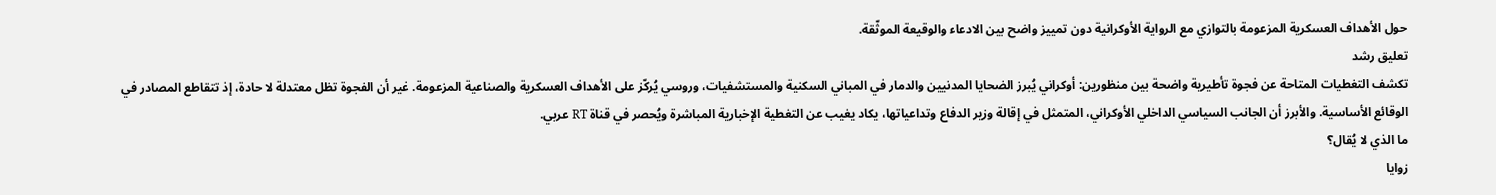حول الأهداف العسكرية المزعومة بالتوازي مع الرواية الأوكرانية دون تمييز واضح بين الادعاء والوقيعة الموثّقة.
تعليق رشد
تكشف التغطيات المتاحة عن فجوة تأطيرية واضحة بين منظورين: أوكراني يُبرز الضحايا المدنيين والدمار في المباني السكنية والمستشفيات، وروسي يُركّز على الأهداف العسكرية والصناعية المزعومة. غير أن الفجوة تظل معتدلة لا حادة، إذ تتقاطع المصادر في الوقائع الأساسية. والأبرز أن الجانب السياسي الداخلي الأوكراني، المتمثل في إقالة وزير الدفاع وتداعياتها، يكاد يغيب عن التغطية الإخبارية المباشرة ويُحصر في قناة RT عربي.
ما الذي لا يُقال؟
زوايا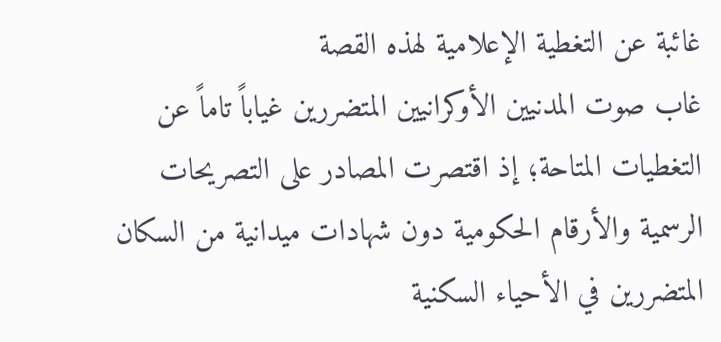غائبة عن التغطية الإعلامية لهذه القصة
غاب صوت المدنيين الأوكرانيين المتضررين غياباً تاماً عن التغطيات المتاحة؛ إذ اقتصرت المصادر على التصريحات الرسمية والأرقام الحكومية دون شهادات ميدانية من السكان المتضررين في الأحياء السكنية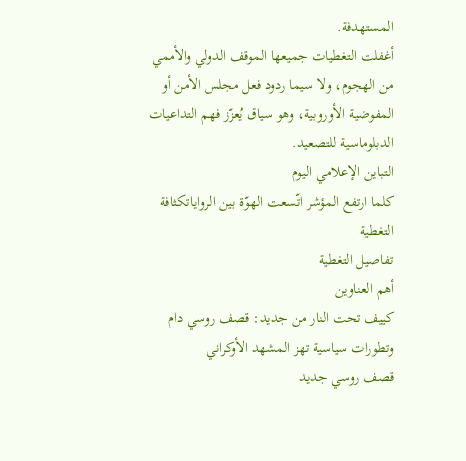المستهدفة.
أغفلت التغطيات جميعها الموقف الدولي والأممي من الهجوم، ولا سيما ردود فعل مجلس الأمن أو المفوضية الأوروبية، وهو سياق يُعزّز فهم التداعيات الدبلوماسية للتصعيد.
التباين الإعلامي اليوم
كلما ارتفع المؤشر اتّسعت الهوّة بين الرواياتكثافة التغطية
تفاصيل التغطية
أهم العناوين
كييف تحت النار من جديد: قصف روسي دام وتطورات سياسية تهز المشهد الأوكراني
قصف روسي جديد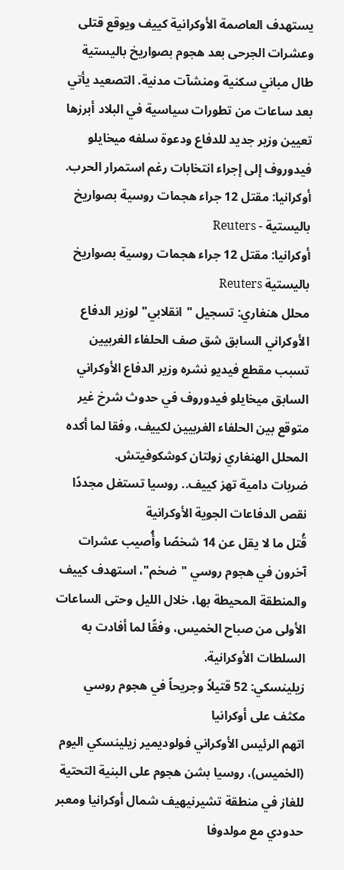يستهدف العاصمة الأوكرانية كييف ويوقع قتلى وعشرات الجرحى بعد هجوم بصواريخ باليستية طال مباني سكنية ومنشآت مدنية. التصعيد يأتي بعد ساعات من تطورات سياسية في البلاد أبرزها تعيين وزير جديد للدفاع ودعوة سلفه ميخايلو فيدوروف إلى إجراء انتخابات رغم استمرار الحرب.
أوكرانيا: مقتل 12 جراء هجمات روسية بصواريخ باليستية - Reuters
أوكرانيا: مقتل 12 جراء هجمات روسية بصواريخ باليستية Reuters
محلل هنغاري: تسجيل "انقلابي" لوزير الدفاع الأوكراني السابق شق صف الحلفاء الغربيين
تسبب مقطع فيديو نشره وزير الدفاع الأوكراني السابق ميخايلو فيدوروف في حدوث شرخ غير متوقع بين الحلفاء الغربيين لكييف، وفقا لما أكده المحلل الهنغاري زولتان كوشكوفيتش.
ضربات دامية تهز كييف.. روسيا تستغل مجددًا نقص الدفاعات الجوية الأوكرانية
قُتل ما لا يقل عن 14 شخصًا وأُصيب عشرات آخرون في هجوم روسي "ضخم"، استهدف كييف والمنطقة المحيطة بها، خلال الليل وحتى الساعات الأولى من صباح الخميس، وفقًا لما أفادت به السلطات الأوكرانية.
زيلينسكي: 52 قتيلاً وجريحاً في هجوم روسي مكثف على أوكرانيا
اتهم الرئيس الأوكراني فولوديمير زيلينسكي اليوم (الخميس)، روسيا بشن هجوم على البنية التحتية للغاز في منطقة تشيرنيهيف شمال أوكرانيا ومعبر حدودي مع مولدوفا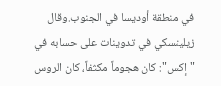في منطقة أوديسا في الجنوب.وقال زيلينسكي في تدوينات على حسابه في "إكس": كان هجوماً مكثفاً، كان الروس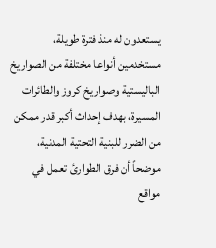يستعدون له منذ فترة طويلة، مستخدمين أنواعا مختلفة من الصواريخ الباليستية وصواريخ كروز والطائرات المسيرة، بهدف إحداث أكبر قدر ممكن من الضرر للبنية التحتية المدنية، موضحاً أن فرق الطوارئ تعمل في مواقع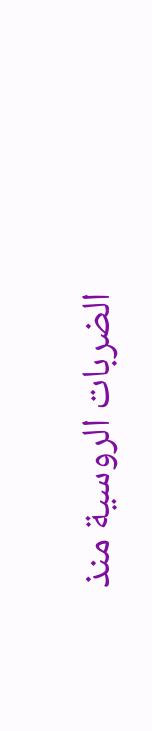الضربات الروسية منذ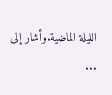الليلة الماضية.وأشار إلى ...